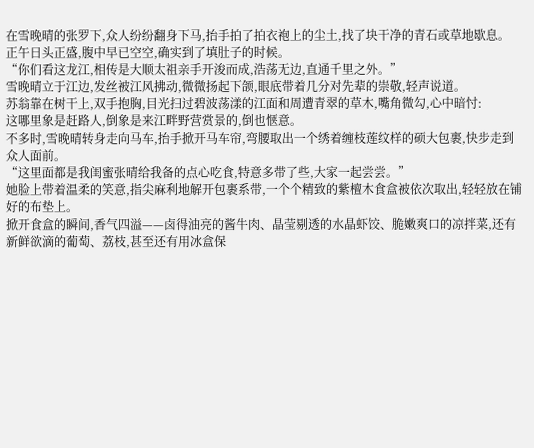在雪晚晴的张罗下,众人纷纷翻身下马,抬手拍了拍衣袍上的尘土,找了块干净的青石或草地歇息。
正午日头正盛,腹中早已空空,确实到了填肚子的时候。
“你们看这龙江,相传是大顺太祖亲手开浚而成,浩荡无边,直通千里之外。”
雪晚晴立于江边,发丝被江风拂动,微微扬起下颌,眼底带着几分对先辈的崇敬,轻声说道。
苏翁靠在树干上,双手抱胸,目光扫过碧波荡漾的江面和周遭青翠的草木,嘴角微勾,心中暗忖:
这哪里象是赶路人,倒象是来江畔野营赏景的,倒也惬意。
不多时,雪晚晴转身走向马车,抬手掀开马车帘,弯腰取出一个绣着缠枝莲纹样的硕大包裹,快步走到众人面前。
“这里面都是我闺蜜张晴给我备的点心吃食,特意多带了些,大家一起尝尝。”
她脸上带着温柔的笑意,指尖麻利地解开包裹系带,一个个精致的紫檀木食盒被依次取出,轻轻放在铺好的布垫上。
掀开食盒的瞬间,香气四溢——卤得油亮的酱牛肉、晶莹剔透的水晶虾饺、脆嫩爽口的凉拌菜,还有新鲜欲滴的葡萄、荔枝,甚至还有用冰盒保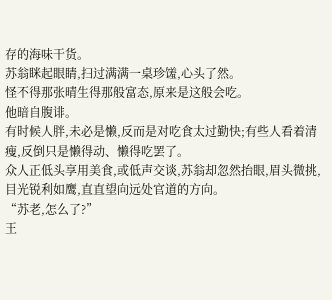存的海味干货。
苏翁眯起眼睛,扫过满满一桌珍馐,心头了然。
怪不得那张晴生得那般富态,原来是这般会吃。
他暗自腹诽。
有时候人胖,未必是懒,反而是对吃食太过勤快;有些人看着清瘦,反倒只是懒得动、懒得吃罢了。
众人正低头享用美食,或低声交谈,苏翁却忽然抬眼,眉头微挑,目光锐利如鹰,直直望向远处官道的方向。
“苏老,怎么了?”
王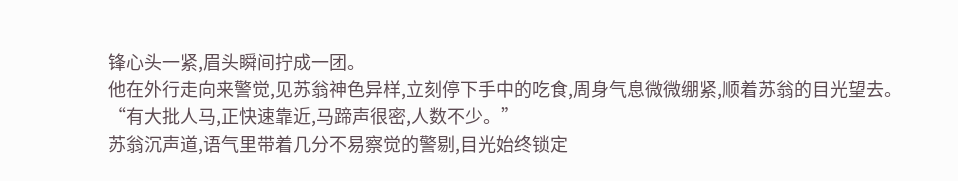锋心头一紧,眉头瞬间拧成一团。
他在外行走向来警觉,见苏翁神色异样,立刻停下手中的吃食,周身气息微微绷紧,顺着苏翁的目光望去。
“有大批人马,正快速靠近,马蹄声很密,人数不少。”
苏翁沉声道,语气里带着几分不易察觉的警剔,目光始终锁定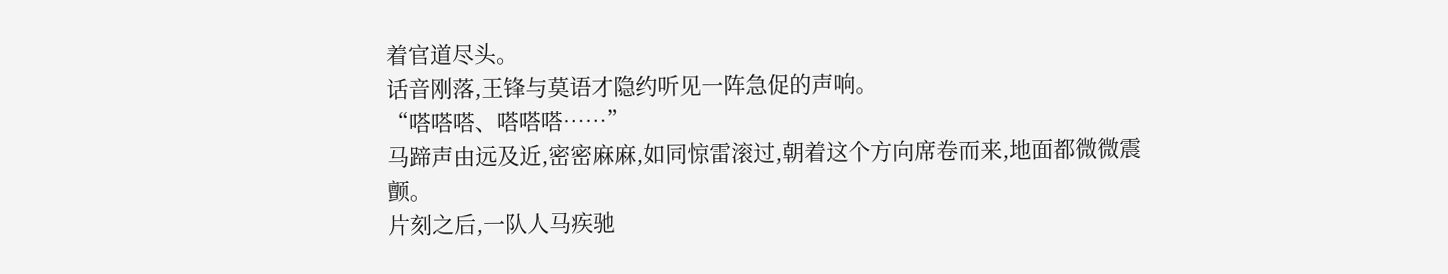着官道尽头。
话音刚落,王锋与莫语才隐约听见一阵急促的声响。
“嗒嗒嗒、嗒嗒嗒……”
马蹄声由远及近,密密麻麻,如同惊雷滚过,朝着这个方向席卷而来,地面都微微震颤。
片刻之后,一队人马疾驰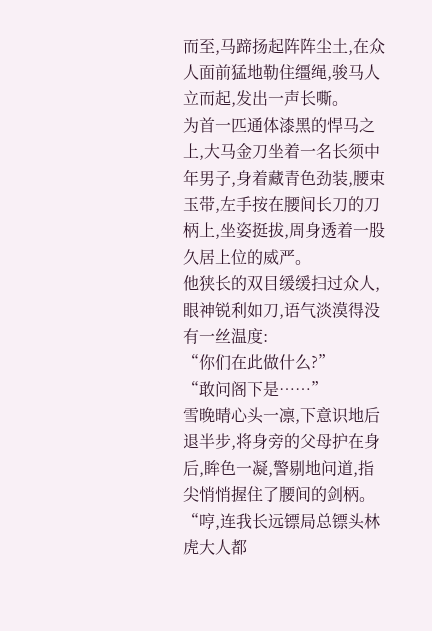而至,马蹄扬起阵阵尘土,在众人面前猛地勒住缰绳,骏马人立而起,发出一声长嘶。
为首一匹通体漆黑的悍马之上,大马金刀坐着一名长须中年男子,身着藏青色劲装,腰束玉带,左手按在腰间长刀的刀柄上,坐姿挺拔,周身透着一股久居上位的威严。
他狭长的双目缓缓扫过众人,眼神锐利如刀,语气淡漠得没有一丝温度:
“你们在此做什么?”
“敢问阁下是……”
雪晚晴心头一凛,下意识地后退半步,将身旁的父母护在身后,眸色一凝,警剔地问道,指尖悄悄握住了腰间的剑柄。
“哼,连我长远镖局总镖头林虎大人都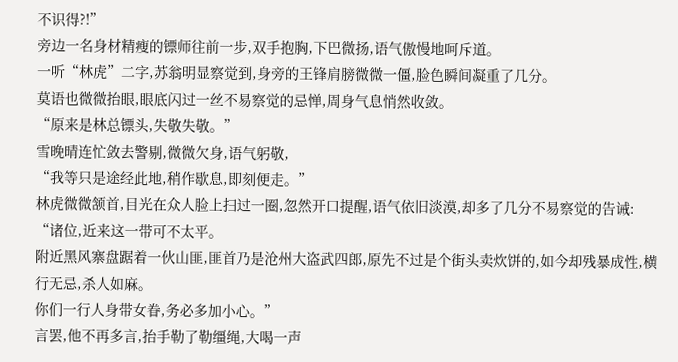不识得?!”
旁边一名身材精瘦的镖师往前一步,双手抱胸,下巴微扬,语气傲慢地呵斥道。
一听“林虎”二字,苏翁明显察觉到,身旁的王锋肩膀微微一僵,脸色瞬间凝重了几分。
莫语也微微抬眼,眼底闪过一丝不易察觉的忌惮,周身气息悄然收敛。
“原来是林总镖头,失敬失敬。”
雪晚晴连忙敛去警剔,微微欠身,语气躬敬,
“我等只是途经此地,稍作歇息,即刻便走。”
林虎微微颔首,目光在众人脸上扫过一圈,忽然开口提醒,语气依旧淡漠,却多了几分不易察觉的告诫:
“诸位,近来这一带可不太平。
附近黑风寨盘踞着一伙山匪,匪首乃是沧州大盗武四郎,原先不过是个街头卖炊饼的,如今却残暴成性,横行无忌,杀人如麻。
你们一行人身带女眷,务必多加小心。”
言罢,他不再多言,抬手勒了勒缰绳,大喝一声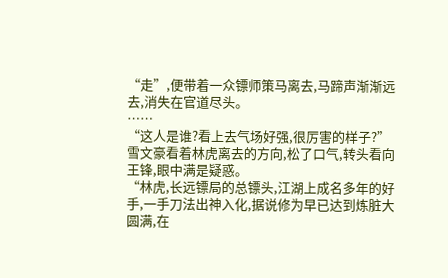“走”,便带着一众镖师策马离去,马蹄声渐渐远去,消失在官道尽头。
……
“这人是谁?看上去气场好强,很厉害的样子?”
雪文豪看着林虎离去的方向,松了口气,转头看向王锋,眼中满是疑惑。
“林虎,长远镖局的总镖头,江湖上成名多年的好手,一手刀法出神入化,据说修为早已达到炼脏大圆满,在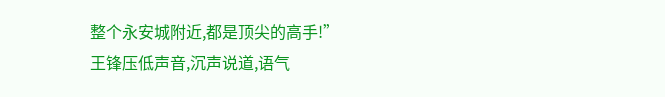整个永安城附近,都是顶尖的高手!”
王锋压低声音,沉声说道,语气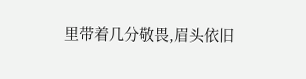里带着几分敬畏,眉头依旧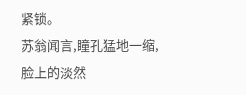紧锁。
苏翁闻言,瞳孔猛地一缩,脸上的淡然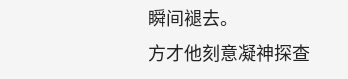瞬间褪去。
方才他刻意凝神探查